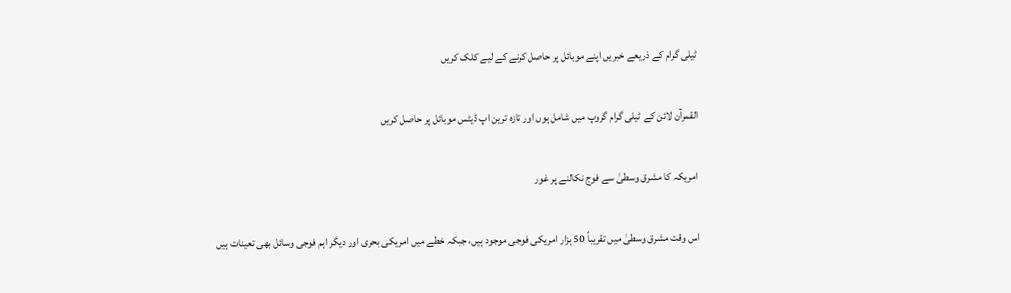ٹیلی گرام کے ذریعے خبریں اپنے موبائل پر حاصل کرنے کے لیے کلک کریں

القمرآن لائن کے ٹیلی گرام گروپ میں شامل ہوں اور تازہ ترین اپ ڈیٹس موبائل پر حاصل کریں

امریکہ کا مشرق وسطیٰ سے فوج نکالنے پر غور

اس وقت مشرق وسطیٰ میں تقریباً 50 ہزار امریکی فوجی موجود ہیں، جبکہ خطے میں امریکی بحری اور دیگر اہم فوجی وسائل بھی تعینات ہیں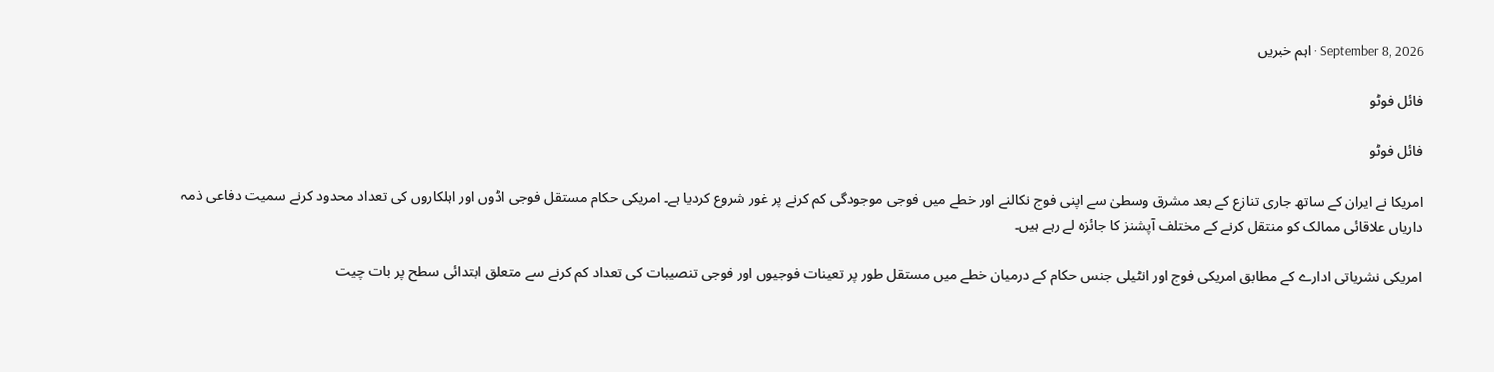September 8, 2026 · اہم خبریں

فائل فوٹو

فائل فوٹو

امریکا نے ایران کے ساتھ جاری تنازع کے بعد مشرق وسطیٰ سے اپنی فوج نکالنے اور خطے میں فوجی موجودگی کم کرنے پر غور شروع کردیا ہے۔ امریکی حکام مستقل فوجی اڈوں اور اہلکاروں کی تعداد محدود کرنے سمیت دفاعی ذمہ داریاں علاقائی ممالک کو منتقل کرنے کے مختلف آپشنز کا جائزہ لے رہے ہیں۔

امریکی نشریاتی ادارے کے مطابق امریکی فوج اور انٹیلی جنس حکام کے درمیان خطے میں مستقل طور پر تعینات فوجیوں اور فوجی تنصیبات کی تعداد کم کرنے سے متعلق ابتدائی سطح پر بات چیت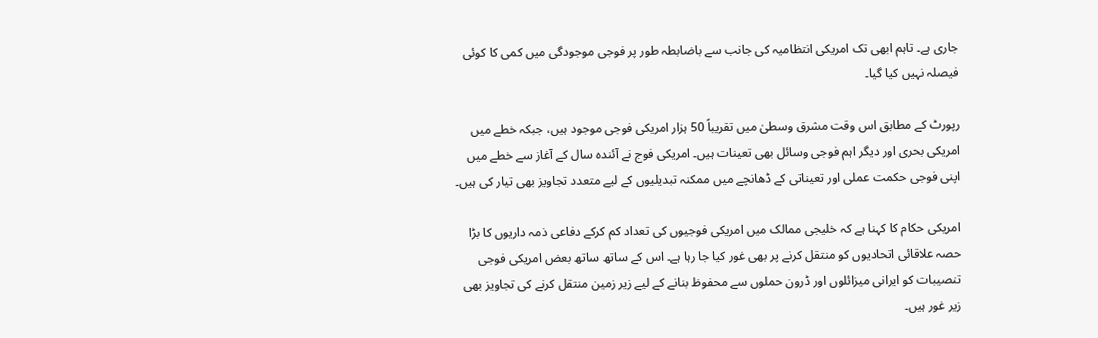جاری ہے۔ تاہم ابھی تک امریکی انتظامیہ کی جانب سے باضابطہ طور پر فوجی موجودگی میں کمی کا کوئی فیصلہ نہیں کیا گیا۔

رپورٹ کے مطابق اس وقت مشرق وسطیٰ میں تقریباً 50 ہزار امریکی فوجی موجود ہیں، جبکہ خطے میں امریکی بحری اور دیگر اہم فوجی وسائل بھی تعینات ہیں۔ امریکی فوج نے آئندہ سال کے آغاز سے خطے میں اپنی فوجی حکمت عملی اور تعیناتی کے ڈھانچے میں ممکنہ تبدیلیوں کے لیے متعدد تجاویز بھی تیار کی ہیں۔

امریکی حکام کا کہنا ہے کہ خلیجی ممالک میں امریکی فوجیوں کی تعداد کم کرکے دفاعی ذمہ داریوں کا بڑا حصہ علاقائی اتحادیوں کو منتقل کرنے پر بھی غور کیا جا رہا ہے۔ اس کے ساتھ ساتھ بعض امریکی فوجی تنصیبات کو ایرانی میزائلوں اور ڈرون حملوں سے محفوظ بنانے کے لیے زیر زمین منتقل کرنے کی تجاویز بھی زیر غور ہیں۔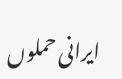ایرانی حملوں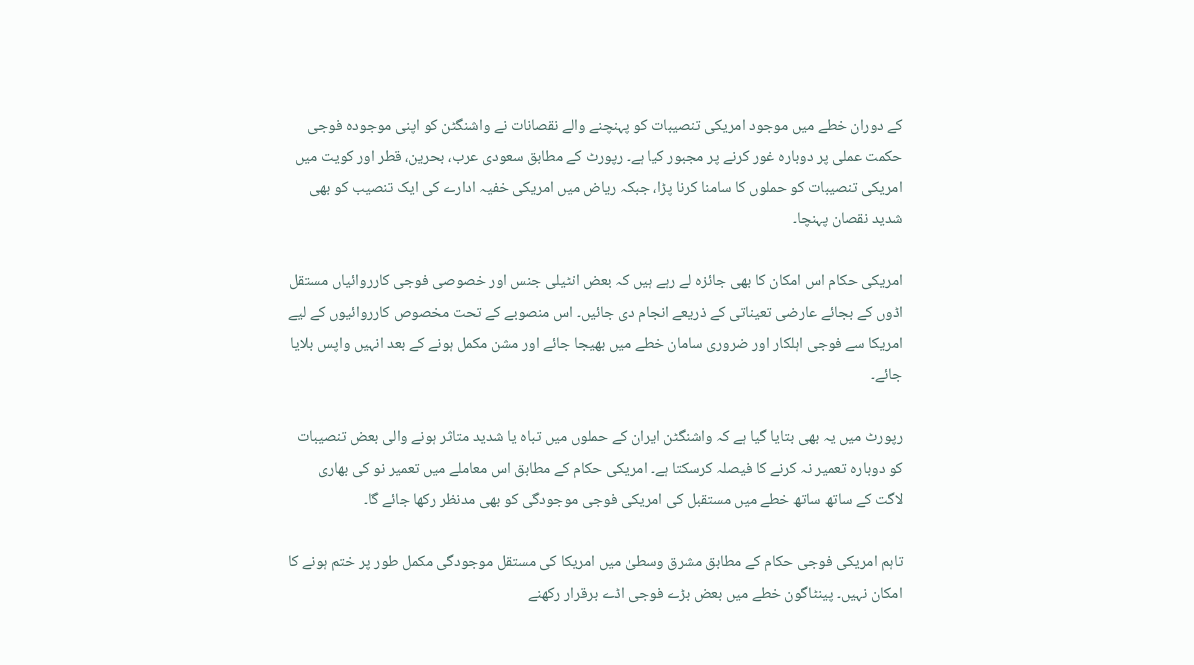کے دوران خطے میں موجود امریکی تنصیبات کو پہنچنے والے نقصانات نے واشنگٹن کو اپنی موجودہ فوجی حکمت عملی پر دوبارہ غور کرنے پر مجبور کیا ہے۔ رپورٹ کے مطابق سعودی عرب، بحرین، قطر اور کویت میں امریکی تنصیبات کو حملوں کا سامنا کرنا پڑا، جبکہ ریاض میں امریکی خفیہ ادارے کی ایک تنصیب کو بھی شدید نقصان پہنچا۔

امریکی حکام اس امکان کا بھی جائزہ لے رہے ہیں کہ بعض انٹیلی جنس اور خصوصی فوجی کارروائیاں مستقل اڈوں کے بجائے عارضی تعیناتی کے ذریعے انجام دی جائیں۔ اس منصوبے کے تحت مخصوص کارروائیوں کے لیے امریکا سے فوجی اہلکار اور ضروری سامان خطے میں بھیجا جائے اور مشن مکمل ہونے کے بعد انہیں واپس بلایا جائے۔

رپورٹ میں یہ بھی بتایا گیا ہے کہ واشنگٹن ایران کے حملوں میں تباہ یا شدید متاثر ہونے والی بعض تنصیبات کو دوبارہ تعمیر نہ کرنے کا فیصلہ کرسکتا ہے۔ امریکی حکام کے مطابق اس معاملے میں تعمیر نو کی بھاری لاگت کے ساتھ ساتھ خطے میں مستقبل کی امریکی فوجی موجودگی کو بھی مدنظر رکھا جائے گا۔

تاہم امریکی فوجی حکام کے مطابق مشرق وسطیٰ میں امریکا کی مستقل موجودگی مکمل طور پر ختم ہونے کا امکان نہیں۔ پینٹاگون خطے میں بعض بڑے فوجی اڈے برقرار رکھنے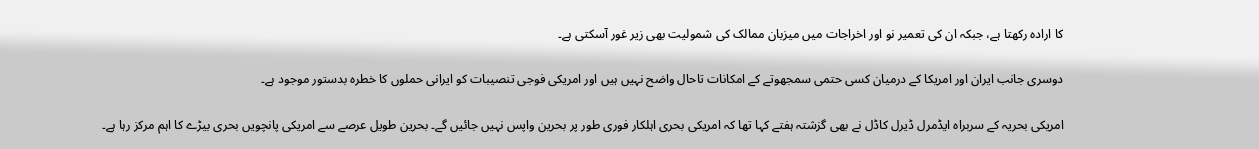کا ارادہ رکھتا ہے، جبکہ ان کی تعمیر نو اور اخراجات میں میزبان ممالک کی شمولیت بھی زیر غور آسکتی ہے۔

دوسری جانب ایران اور امریکا کے درمیان کسی حتمی سمجھوتے کے امکانات تاحال واضح نہیں ہیں اور امریکی فوجی تنصیبات کو ایرانی حملوں کا خطرہ بدستور موجود ہے۔

امریکی بحریہ کے سربراہ ایڈمرل ڈیرل کاڈل نے بھی گزشتہ ہفتے کہا تھا کہ امریکی بحری اہلکار فوری طور پر بحرین واپس نہیں جائیں گے۔ بحرین طویل عرصے سے امریکی پانچویں بحری بیڑے کا اہم مرکز رہا ہے۔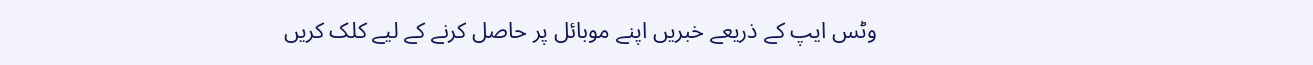وٹس ایپ کے ذریعے خبریں اپنے موبائل پر حاصل کرنے کے لیے کلک کریں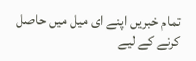تمام خبریں اپنے ای میل میں حاصل کرنے کے لیے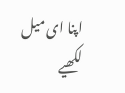اپنا ای میل لکھیے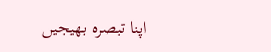اپنا تبصرہ بھیجیں